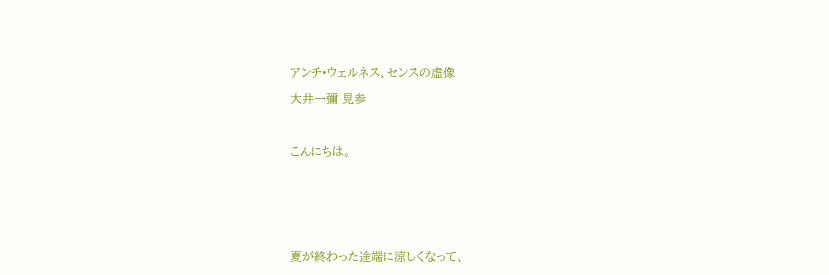アンチ•ウェルネス、センスの虚像

大井一彌 見参



こんにちは。







夏が終わった途端に涼しくなって、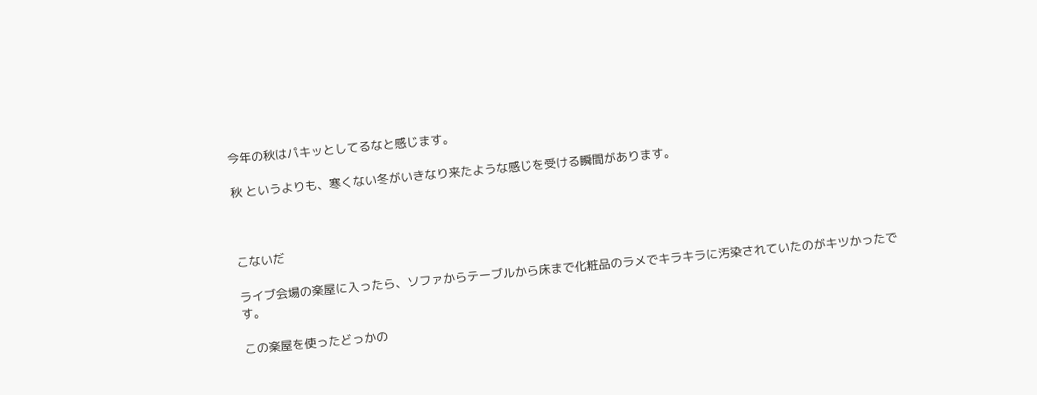今年の秋はパキッとしてるなと感じます。

秋 というよりも、寒くない冬がいきなり来たような感じを受ける瞬間があります。



こないだ

ライブ会場の楽屋に入ったら、ソファからテーブルから床まで化粧品のラメでキラキラに汚染されていたのがキツかったです。

この楽屋を使ったどっかの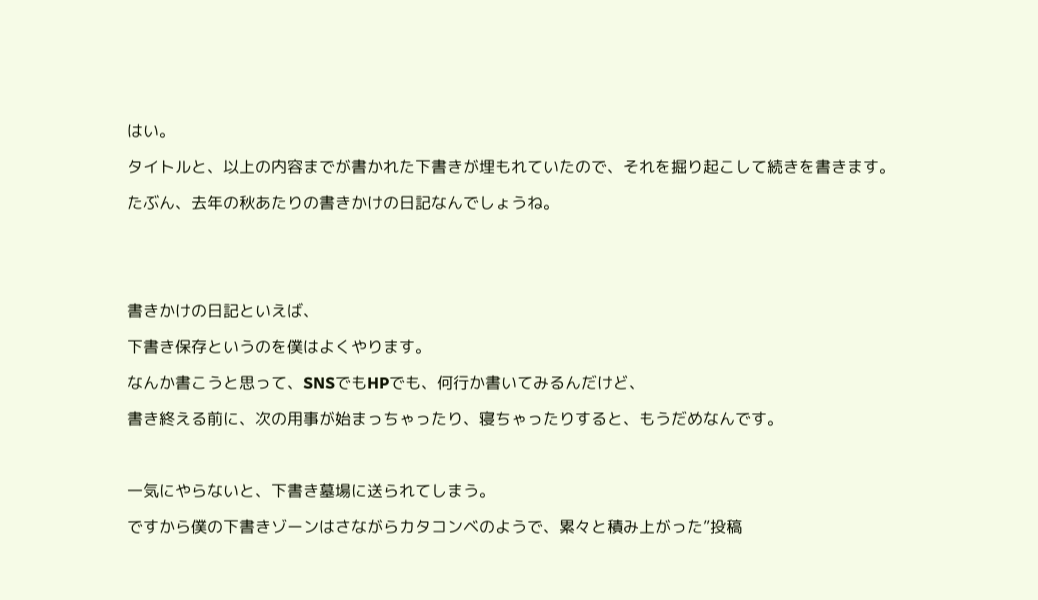はい。

タイトルと、以上の内容までが書かれた下書きが埋もれていたので、それを掘り起こして続きを書きます。

たぶん、去年の秋あたりの書きかけの日記なんでしょうね。





書きかけの日記といえば、

下書き保存というのを僕はよくやります。

なんか書こうと思って、SNSでもHPでも、何行か書いてみるんだけど、

書き終える前に、次の用事が始まっちゃったり、寝ちゃったりすると、もうだめなんです。



一気にやらないと、下書き墓場に送られてしまう。

ですから僕の下書きゾーンはさながらカタコンベのようで、累々と積み上がった”投稿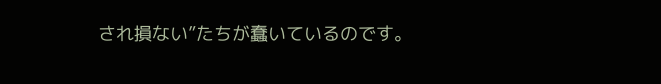され損ない”たちが蠢いているのです。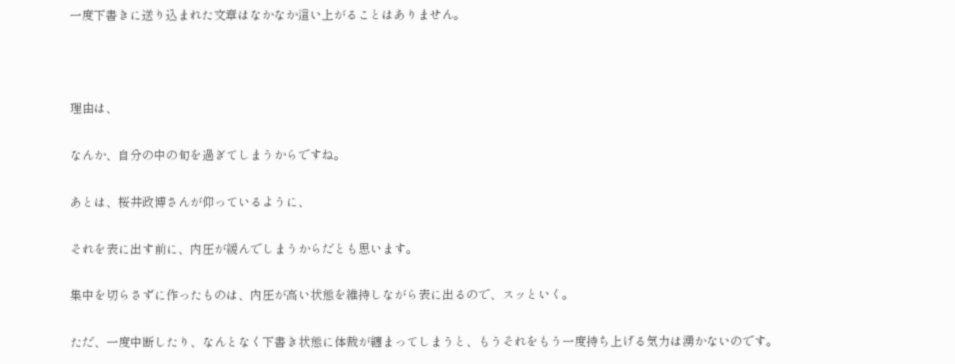一度下書きに送り込まれた文章はなかなか這い上がることはありません。



理由は、

なんか、自分の中の旬を過ぎてしまうからですね。

あとは、桜井政博さんが仰っているように、

それを表に出す前に、内圧が緩んでしまうからだとも思います。

集中を切らさずに作ったものは、内圧が高い状態を維持しながら表に出るので、スッといく。

ただ、一度中断したり、なんとなく下書き状態に体裁が纏まってしまうと、もうそれをもう一度持ち上げる気力は湧かないのです。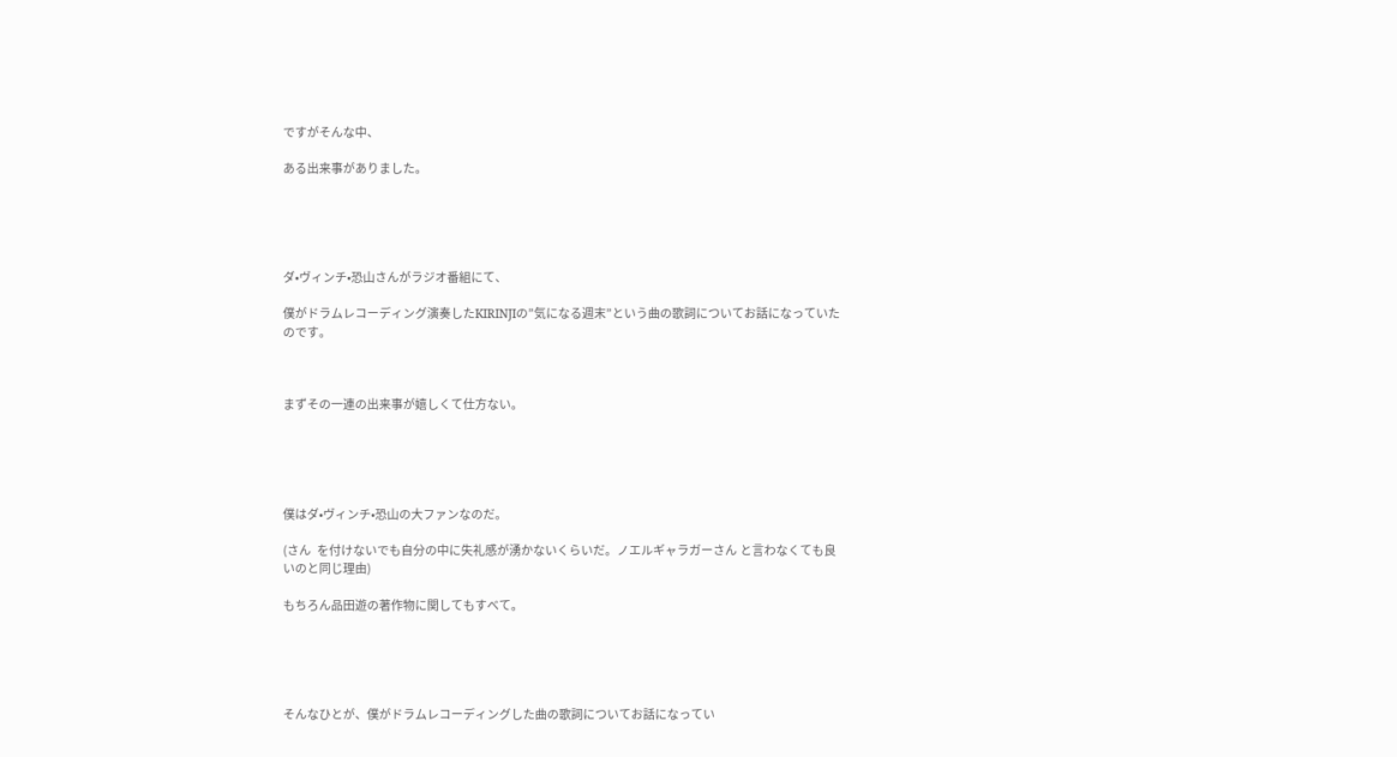ですがそんな中、

ある出来事がありました。





ダ•ヴィンチ•恐山さんがラジオ番組にて、

僕がドラムレコーディング演奏したKIRINJIの”気になる週末”という曲の歌詞についてお話になっていたのです。



まずその一連の出来事が嬉しくて仕方ない。





僕はダ•ヴィンチ•恐山の大ファンなのだ。

(さん  を付けないでも自分の中に失礼感が湧かないくらいだ。ノエルギャラガーさん と言わなくても良いのと同じ理由)

もちろん品田遊の著作物に関してもすべて。





そんなひとが、僕がドラムレコーディングした曲の歌詞についてお話になってい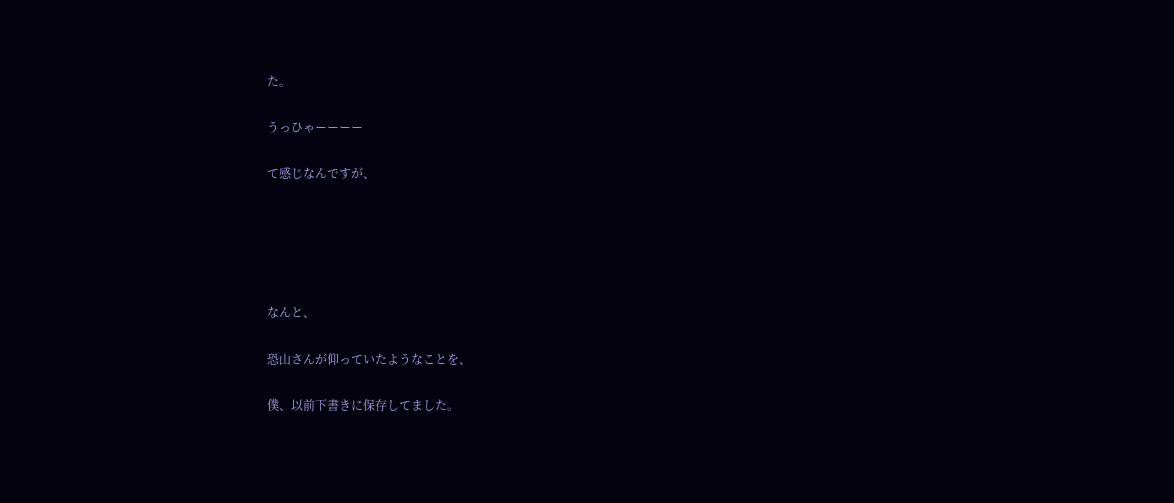た。

うっひゃーーーー

て感じなんですが、





なんと、

恐山さんが仰っていたようなことを、

僕、以前下書きに保存してました。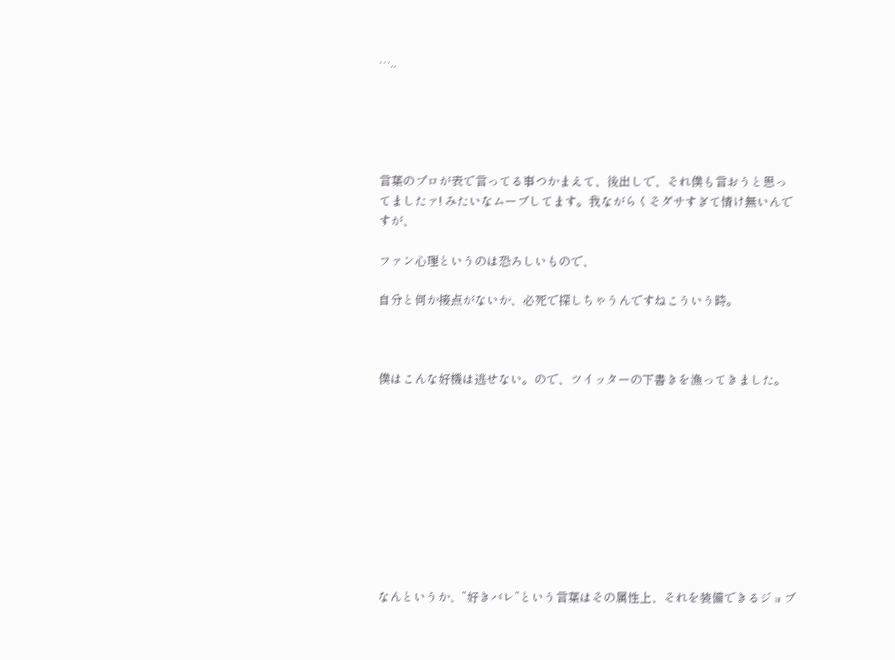…..





言葉のプロが表で言ってる事つかまえて、後出しで、それ僕も言おうと思ってましたァ! みたいなムーブしてます。我ながらくそダサすぎて情け無いんですが、

ファン心理というのは恐ろしいもので、

自分と何か接点がないか、必死で探しちゃうんですねこういう時。



僕はこんな好機は逃せない。ので、ツイッターの下書きを漁ってきました。










なんというか、”好きバレ”という言葉はその属性上、それを装備できるジョブ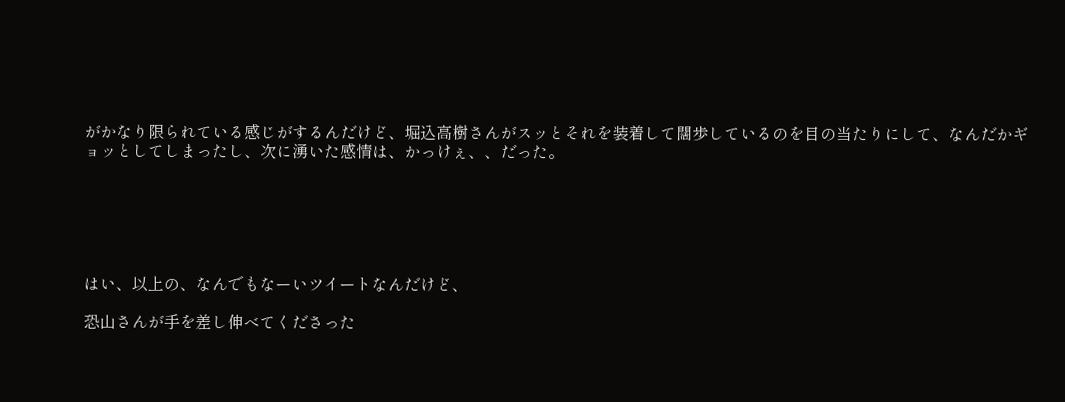がかなり限られている感じがするんだけど、堀込高樹さんがスッとそれを装着して闊歩しているのを目の当たりにして、なんだかギョッとしてしまったし、次に湧いた感情は、かっけぇ、、だった。






はい、以上の、なんでもなーいツイートなんだけど、

恐山さんが手を差し伸べてくださった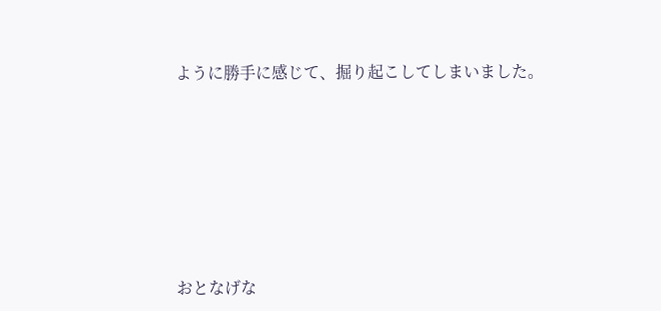ように勝手に感じて、掘り起こしてしまいました。









おとなげな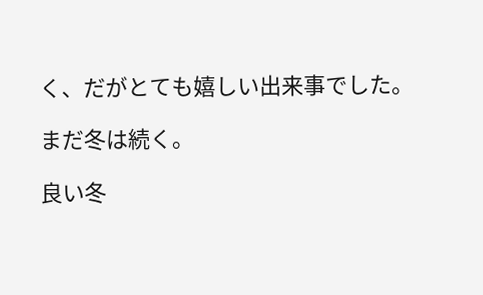く、だがとても嬉しい出来事でした。

まだ冬は続く。

良い冬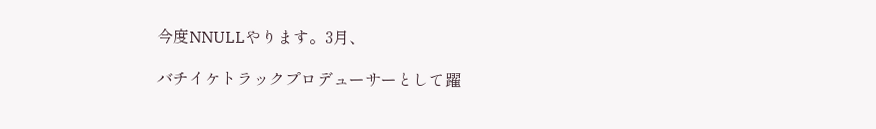今度NNULLやります。3月、

バチイケトラックプロデューサーとして躍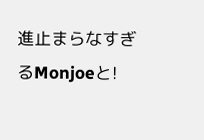進止まらなすぎるMonjoeと!